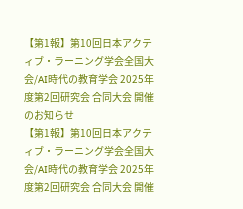【第1報】第10回日本アクティブ・ラーニング学会全国大会/AI時代の教育学会 2025年度第2回研究会 合同大会 開催のお知らせ
【第1報】第10回日本アクティブ・ラーニング学会全国大会/AI時代の教育学会 2025年度第2回研究会 合同大会 開催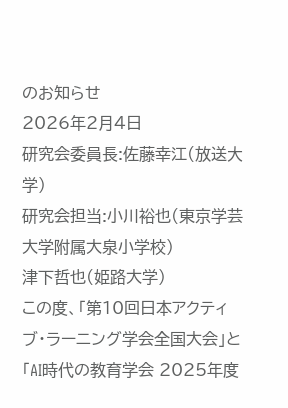のお知らせ
2026年2月4日
研究会委員⻑:佐藤幸江(放送⼤学)
研究会担当:小川裕也(東京学芸大学附属大泉小学校)
津下哲也(姫路大学)
この度、「第10回日本アクティブ・ラーニング学会全国大会」と「AI時代の教育学会 2025年度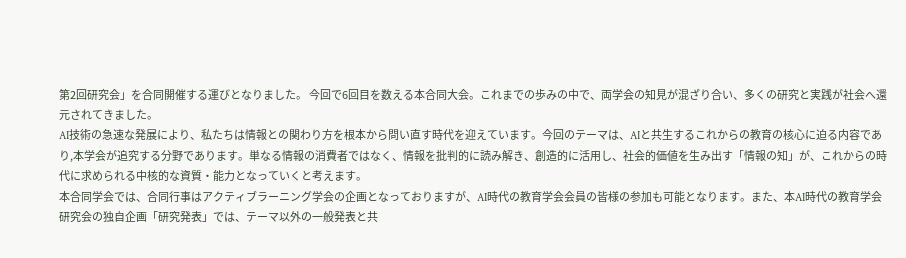第2回研究会」を合同開催する運びとなりました。 今回で6回目を数える本合同大会。これまでの歩みの中で、両学会の知見が混ざり合い、多くの研究と実践が社会へ還元されてきました。
AI技術の急速な発展により、私たちは情報との関わり方を根本から問い直す時代を迎えています。今回のテーマは、AIと共生するこれからの教育の核心に迫る内容であり,本学会が追究する分野であります。単なる情報の消費者ではなく、情報を批判的に読み解き、創造的に活用し、社会的価値を生み出す「情報の知」が、これからの時代に求められる中核的な資質・能力となっていくと考えます。
本合同学会では、合同行事はアクティブラーニング学会の企画となっておりますが、AI時代の教育学会会員の皆様の参加も可能となります。また、本AI時代の教育学会研究会の独自企画「研究発表」では、テーマ以外の一般発表と共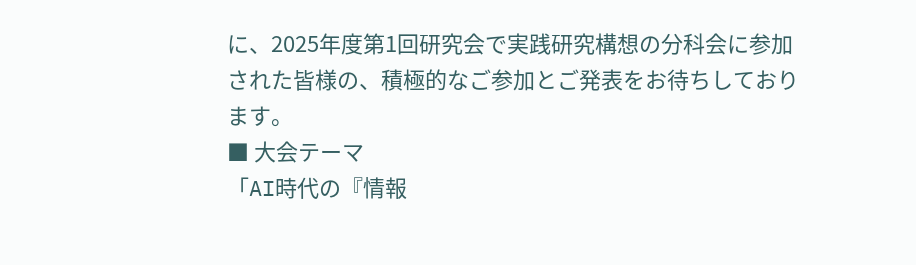に、2025年度第1回研究会で実践研究構想の分科会に参加された皆様の、積極的なご参加とご発表をお待ちしております。
■ 大会テーマ
「AI時代の『情報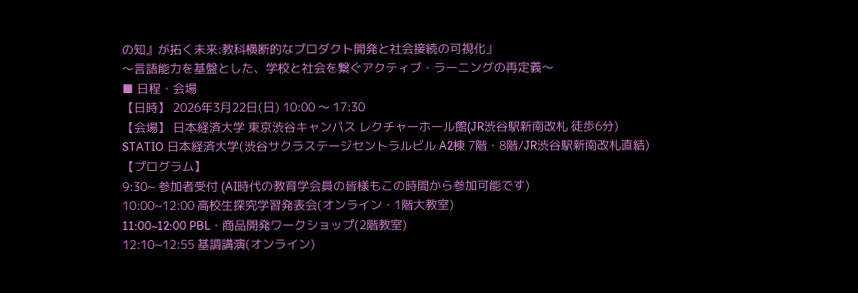の知』が拓く未来:教科横断的なプロダクト開発と社会接続の可視化」
〜言語能力を基盤とした、学校と社会を繋ぐアクティブ・ラーニングの再定義〜
■ 日程・会場
【日時】 2026年3月22日(日) 10:00 〜 17:30
【会場】 日本経済大学 東京渋谷キャンパス レクチャーホール館(JR渋谷駅新南改札 徒歩6分)
STATIO 日本経済大学(渋谷サクラステージセントラルビル A2棟 7階・8階/JR渋谷駅新南改札直結)
【プログラム】
9:30~ 参加者受付 (AI時代の教育学会員の皆様もこの時間から参加可能です)
10:00~12:00 高校生探究学習発表会(オンライン・1階大教室)
11:00~12:00 PBL・商品開発ワークショップ(2階教室)
12:10~12:55 基調講演(オンライン)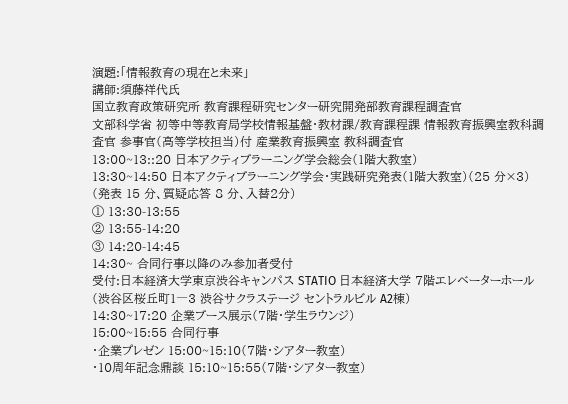演題:「情報教育の現在と未来」
講師:須藤祥代氏
国立教育政策研究所 教育課程研究センター研究開発部教育課程調査官
文部科学省 初等中等教育局学校情報基盤・教材課/教育課程課 情報教育振興室教科調査官 参事官(高等学校担当)付 産業教育振興室 教科調査官
13:00~13::20 日本アクティブラーニング学会総会(1階大教室)
13:30~14:50 日本アクティブラーニング学会・実践研究発表(1階大教室)(25 分×3)
(発表 15 分、質疑応答 8 分、入替2分)
① 13:30-13:55
② 13:55-14:20
③ 14:20-14:45
14:30~ 合同行事以降のみ参加者受付
受付:日本経済大学東京渋谷キャンパス STATIO 日本経済大学 7階エレベーターホール
(渋谷区桜丘町1―3 渋谷サクラステージ セントラルビル A2棟)
14:30~17:20 企業ブース展示(7階・学生ラウンジ)
15:00~15:55 合同行事
・企業プレゼン 15:00~15:10(7階・シアター教室)
・10周年記念鼎談 15:10~15:55(7階・シアター教室)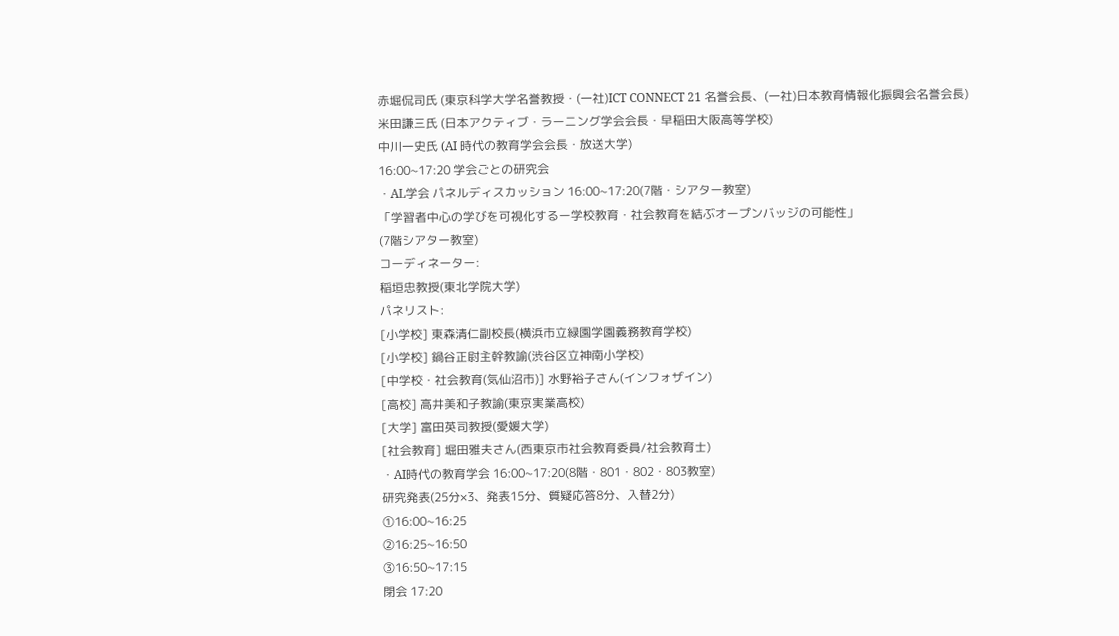赤堀侃司氏 (東京科学大学名誉教授・(一社)ICT CONNECT 21 名誉会長、(一社)日本教育情報化振興会名誉会長)
米田謙三氏 (日本アクティブ・ラーニング学会会長・早稲田大阪高等学校)
中川一史氏 (AI 時代の教育学会会長・放送大学)
16:00~17:20 学会ごとの研究会
・AL学会 パネルディスカッション 16:00~17:20(7階・シアター教室)
「学習者中心の学びを可視化するー学校教育・社会教育を結ぶオープンバッジの可能性」
(7階シアター教室)
コーディネーター:
稲垣忠教授(東北学院大学)
パネリスト:
[小学校] 東森清仁副校長(横浜市立緑園学園義務教育学校)
[小学校] 鍋谷正尉主幹教諭(渋谷区立神南小学校)
[中学校・社会教育(気仙沼市)] 水野裕子さん(インフォザイン)
[高校] 高井美和子教諭(東京実業高校)
[大学] 富田英司教授(愛媛大学)
[社会教育] 堀田雅夫さん(西東京市社会教育委員/社会教育士)
・AI時代の教育学会 16:00~17:20(8階・801・802・803教室)
研究発表(25分×3、発表15分、質疑応答8分、入替2分)
①16:00~16:25
②16:25~16:50
③16:50~17:15
閉会 17:20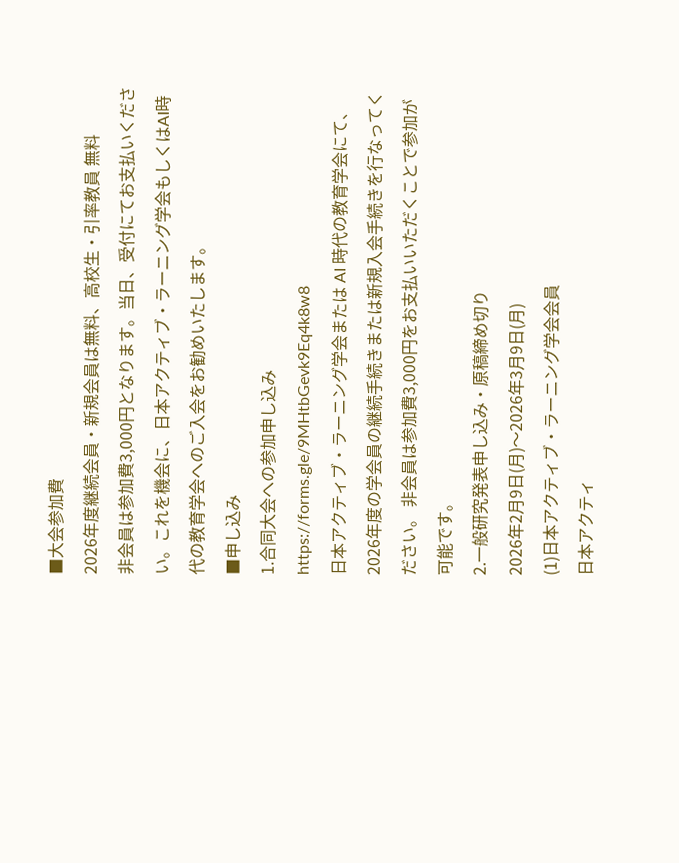■大会参加費
2026年度継続会員・新規会員は無料、高校生・引率教員 無料
非会員は参加費3,000円となります。当日、受付にてお支払いください。これを機会に、日本アクティブ・ラーニング学会もしくはAI時代の教育学会へのご入会をお勧めいたします。
■申し込み
1.合同大会への参加申し込み
https://forms.gle/9MHtbGevk9Eq4k8w8
日本アクティブ・ラーニング学会または AI 時代の教育学会にて、2026年度の学会員の継続手続きまたは新規入会手続きを行なってください。 非会員は参加費3,000円をお支払いいただくことで参加が可能です。
2.一般研究発表申し込み・原稿締め切り
2026年2月9日(月)〜2026年3月9日(月)
(1)日本アクティブ・ラーニング学会会員
日本アクティ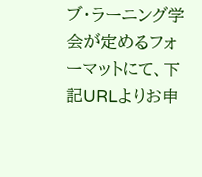ブ・ラーニング学会が定めるフォーマットにて、下記URLよりお申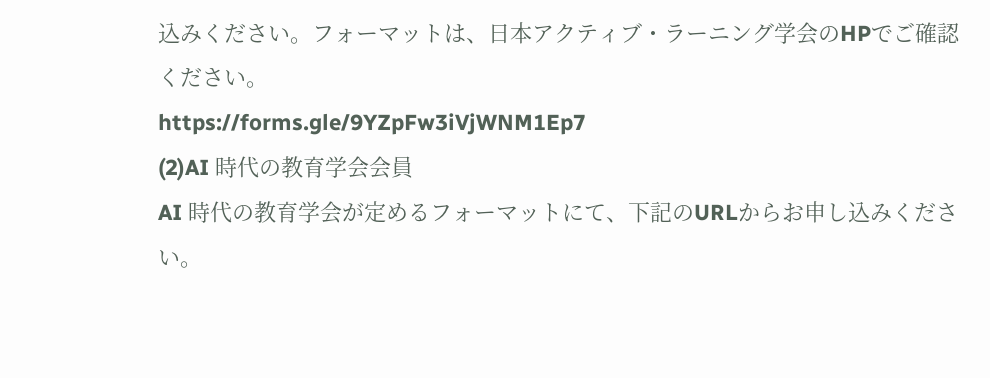込みください。フォーマットは、日本アクティブ・ラーニング学会のHPでご確認ください。
https://forms.gle/9YZpFw3iVjWNM1Ep7
(2)AI 時代の教育学会会員
AI 時代の教育学会が定めるフォーマットにて、下記のURLからお申し込みください。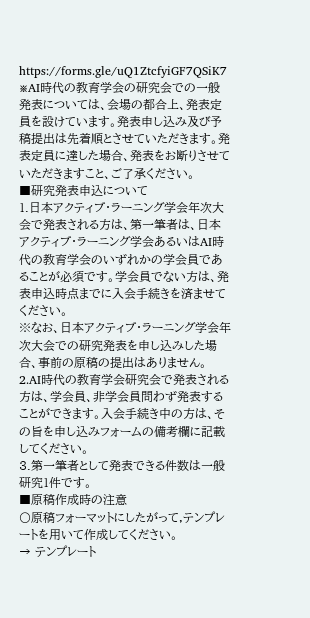https://forms.gle/uQ1ZtcfyiGF7QSiK7
※AI時代の教育学会の研究会での一般発表については、会場の都合上、発表定員を設けています。発表申し込み及び予稿提出は先着順とさせていただきます。発表定員に達した場合、発表をお断りさせていただきますこと、ご了承ください。
■研究発表申込について
1.日本アクティブ・ラーニング学会年次大会で発表される方は、第一筆者は、日本アクティブ・ラーニング学会あるいはAI時代の教育学会のいずれかの学会員であることが必須です。学会員でない方は、発表申込時点までに入会手続きを済ませてください。
※なお、日本アクティブ・ラーニング学会年次大会での研究発表を申し込みした場合、事前の原稿の提出はありません。
2.AI時代の教育学会研究会で発表される方は、学会員、非学会員問わず発表することができます。入会手続き中の方は、その旨を申し込みフォームの備考欄に記載してください。
3.第一筆者として発表できる件数は一般研究1件です。
■原稿作成時の注意
〇原稿フォーマットにしたがって,テンプレートを用いて作成してください。
→ テンプレート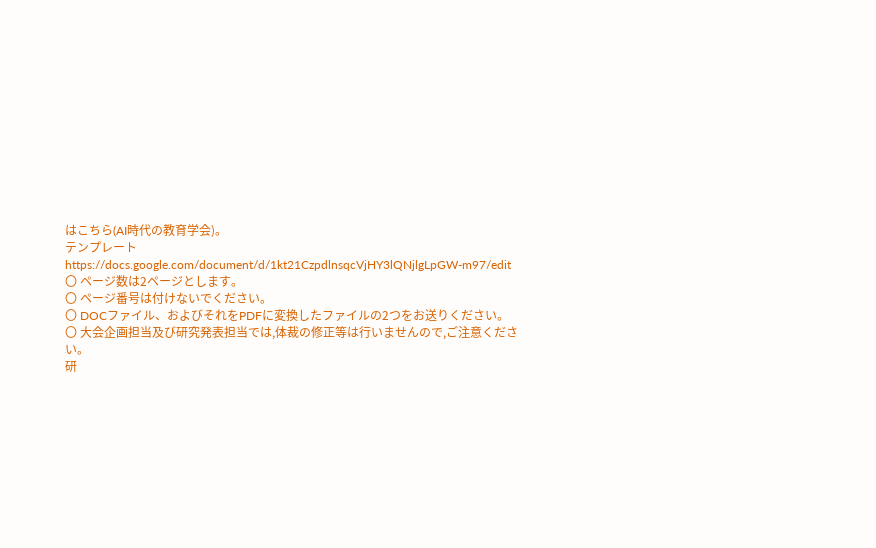はこちら(AI時代の教育学会)。
テンプレート
https://docs.google.com/document/d/1kt21CzpdlnsqcVjHY3lQNjlgLpGW-m97/edit
〇 ページ数は2ページとします。
〇 ページ番号は付けないでください。
〇 DOCファイル、およびそれをPDFに変換したファイルの2つをお送りください。
〇 大会企画担当及び研究発表担当では,体裁の修正等は行いませんので,ご注意ください。
研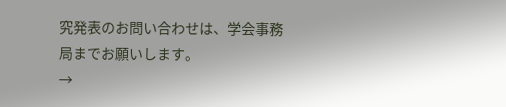究発表のお問い合わせは、学会事務局までお願いします。
→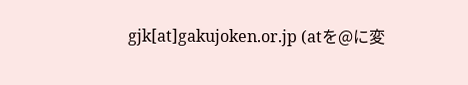gjk[at]gakujoken.or.jp (atを@に変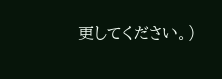更してください。)